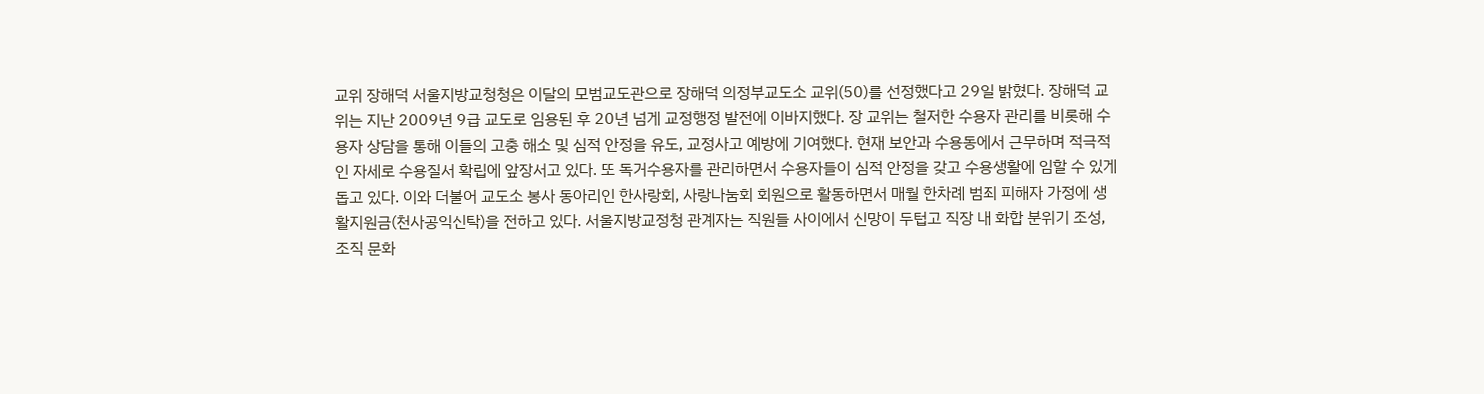교위 장해덕 서울지방교청청은 이달의 모범교도관으로 장해덕 의정부교도소 교위(50)를 선정했다고 29일 밝혔다. 장해덕 교위는 지난 2009년 9급 교도로 임용된 후 20년 넘게 교정행정 발전에 이바지했다. 장 교위는 철저한 수용자 관리를 비롯해 수용자 상담을 통해 이들의 고충 해소 및 심적 안정을 유도, 교정사고 예방에 기여했다. 현재 보안과 수용동에서 근무하며 적극적인 자세로 수용질서 확립에 앞장서고 있다. 또 독거수용자를 관리하면서 수용자들이 심적 안정을 갖고 수용생활에 임할 수 있게 돕고 있다. 이와 더불어 교도소 봉사 동아리인 한사랑회, 사랑나눔회 회원으로 활동하면서 매월 한차례 범죄 피해자 가정에 생활지원금(천사공익신탁)을 전하고 있다. 서울지방교정청 관계자는 직원들 사이에서 신망이 두텁고 직장 내 화합 분위기 조성, 조직 문화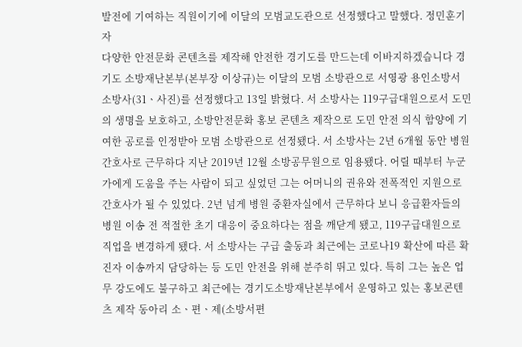발전에 기여하는 직원이기에 이달의 모범교도관으로 선정했다고 말했다. 정민훈기자
다양한 안전문화 콘텐츠를 제작해 안전한 경기도를 만드는데 이바지하겠습니다 경기도 소방재난본부(본부장 이상규)는 이달의 모범 소방관으로 서영광 용인소방서 소방사(31ㆍ사진)를 선정했다고 13일 밝혔다. 서 소방사는 119구급대원으로서 도민의 생명을 보호하고, 소방안전문화 홍보 콘텐츠 제작으로 도민 안전 의식 함양에 기여한 공로를 인정받아 모범 소방관으로 선정됐다. 서 소방사는 2년 6개월 동안 병원 간호사로 근무하다 지난 2019년 12월 소방공무원으로 임용됐다. 어릴 때부터 누군가에게 도움을 주는 사람이 되고 싶었던 그는 어머니의 권유와 전폭적인 지원으로 간호사가 될 수 있었다. 2년 넘게 병원 중환자실에서 근무하다 보니 응급환자들의 병원 이송 전 적절한 초기 대응이 중요하다는 점을 깨닫게 됐고, 119구급대원으로 직업을 변경하게 됐다. 서 소방사는 구급 출동과 최근에는 코로나19 확산에 따른 확진자 이송까지 담당하는 등 도민 안전을 위해 분주히 뛰고 있다. 특히 그는 높은 업무 강도에도 불구하고 최근에는 경기도소방재난본부에서 운영하고 있는 홍보콘텐츠 제작 동아리 소ㆍ편ㆍ제(소방서편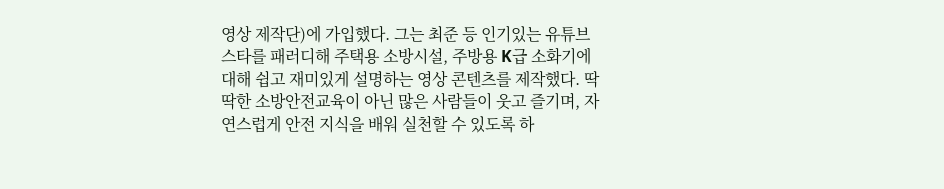영상 제작단)에 가입했다. 그는 최준 등 인기있는 유튜브 스타를 패러디해 주택용 소방시설, 주방용 K급 소화기에 대해 쉽고 재미있게 설명하는 영상 콘텐츠를 제작했다. 딱딱한 소방안전교육이 아닌 많은 사람들이 웃고 즐기며, 자연스럽게 안전 지식을 배워 실천할 수 있도록 하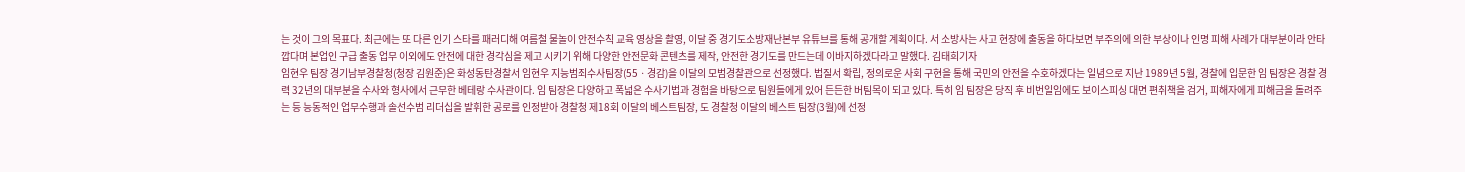는 것이 그의 목표다. 최근에는 또 다른 인기 스타를 패러디해 여름철 물놀이 안전수칙 교육 영상을 촬영, 이달 중 경기도소방재난본부 유튜브를 통해 공개할 계획이다. 서 소방사는 사고 현장에 출동을 하다보면 부주의에 의한 부상이나 인명 피해 사례가 대부분이라 안타깝다며 본업인 구급 출동 업무 이외에도 안전에 대한 경각심을 제고 시키기 위해 다양한 안전문화 콘텐츠를 제작, 안전한 경기도를 만드는데 이바지하겠다라고 말했다. 김태희기자
임현우 팀장 경기남부경찰청(청장 김원준)은 화성동탄경찰서 임현우 지능범죄수사팀장(55ㆍ경감)을 이달의 모범경찰관으로 선정했다. 법질서 확립, 정의로운 사회 구현을 통해 국민의 안전을 수호하겠다는 일념으로 지난 1989년 5월, 경찰에 입문한 임 팀장은 경찰 경력 32년의 대부분을 수사와 형사에서 근무한 베테랑 수사관이다. 임 팀장은 다양하고 폭넓은 수사기법과 경험을 바탕으로 팀원들에게 있어 든든한 버팀목이 되고 있다. 특히 임 팀장은 당직 후 비번일임에도 보이스피싱 대면 편취책을 검거, 피해자에게 피해금을 돌려주는 등 능동적인 업무수행과 솔선수범 리더십을 발휘한 공로를 인정받아 경찰청 제18회 이달의 베스트팀장, 도 경찰청 이달의 베스트 팀장(3월)에 선정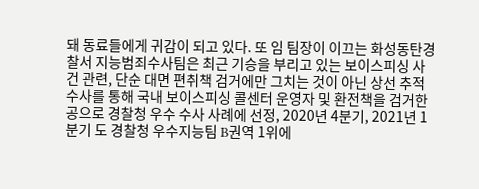돼 동료들에게 귀감이 되고 있다. 또 임 팀장이 이끄는 화성동탄경찰서 지능범죄수사팀은 최근 기승을 부리고 있는 보이스피싱 사건 관련, 단순 대면 편취책 검거에만 그치는 것이 아닌 상선 추적 수사를 통해 국내 보이스피싱 콜센터 운영자 및 환전책을 검거한 공으로 경찰청 우수 수사 사례에 선정, 2020년 4분기, 2021년 1분기 도 경찰청 우수지능팀 B권역 1위에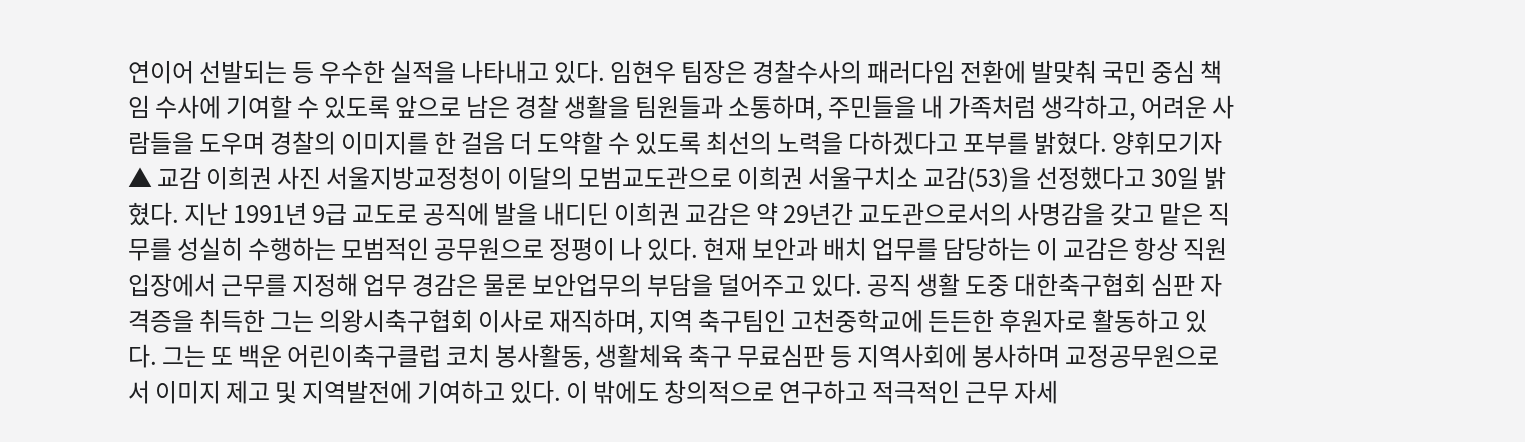연이어 선발되는 등 우수한 실적을 나타내고 있다. 임현우 팀장은 경찰수사의 패러다임 전환에 발맞춰 국민 중심 책임 수사에 기여할 수 있도록 앞으로 남은 경찰 생활을 팀원들과 소통하며, 주민들을 내 가족처럼 생각하고, 어려운 사람들을 도우며 경찰의 이미지를 한 걸음 더 도약할 수 있도록 최선의 노력을 다하겠다고 포부를 밝혔다. 양휘모기자
▲ 교감 이희권 사진 서울지방교정청이 이달의 모범교도관으로 이희권 서울구치소 교감(53)을 선정했다고 30일 밝혔다. 지난 1991년 9급 교도로 공직에 발을 내디딘 이희권 교감은 약 29년간 교도관으로서의 사명감을 갖고 맡은 직무를 성실히 수행하는 모범적인 공무원으로 정평이 나 있다. 현재 보안과 배치 업무를 담당하는 이 교감은 항상 직원 입장에서 근무를 지정해 업무 경감은 물론 보안업무의 부담을 덜어주고 있다. 공직 생활 도중 대한축구협회 심판 자격증을 취득한 그는 의왕시축구협회 이사로 재직하며, 지역 축구팀인 고천중학교에 든든한 후원자로 활동하고 있다. 그는 또 백운 어린이축구클럽 코치 봉사활동, 생활체육 축구 무료심판 등 지역사회에 봉사하며 교정공무원으로서 이미지 제고 및 지역발전에 기여하고 있다. 이 밖에도 창의적으로 연구하고 적극적인 근무 자세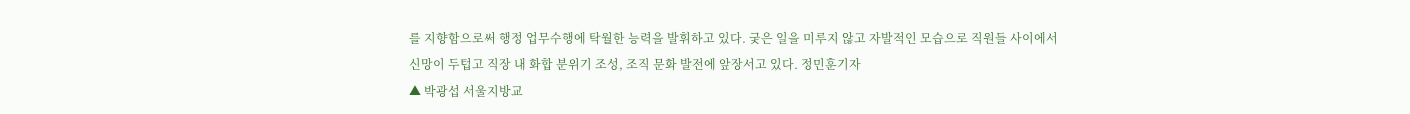를 지향함으로써 행정 업무수행에 탁월한 능력을 발휘하고 있다. 궂은 일을 미루지 않고 자발적인 모습으로 직원들 사이에서 신망이 두텁고 직장 내 화합 분위기 조성, 조직 문화 발전에 앞장서고 있다. 정민훈기자
▲ 박광섭 서울지방교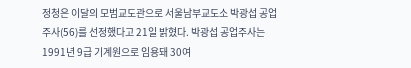정청은 이달의 모범교도관으로 서울남부교도소 박광섭 공업주사(56)를 선정했다고 21일 밝혔다. 박광섭 공업주사는 1991년 9급 기계원으로 임용돼 30여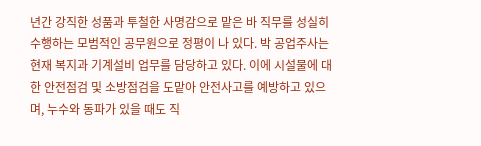년간 강직한 성품과 투철한 사명감으로 맡은 바 직무를 성실히 수행하는 모범적인 공무원으로 정평이 나 있다. 박 공업주사는 현재 복지과 기계설비 업무를 담당하고 있다. 이에 시설물에 대한 안전점검 및 소방점검을 도맡아 안전사고를 예방하고 있으며, 누수와 동파가 있을 때도 직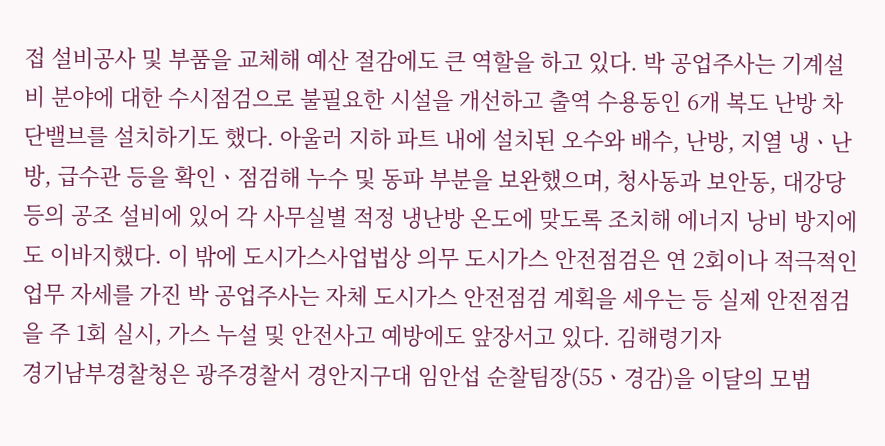접 설비공사 및 부품을 교체해 예산 절감에도 큰 역할을 하고 있다. 박 공업주사는 기계설비 분야에 대한 수시점검으로 불필요한 시설을 개선하고 출역 수용동인 6개 복도 난방 차단밸브를 설치하기도 했다. 아울러 지하 파트 내에 설치된 오수와 배수, 난방, 지열 냉ㆍ난방, 급수관 등을 확인ㆍ점검해 누수 및 동파 부분을 보완했으며, 청사동과 보안동, 대강당 등의 공조 설비에 있어 각 사무실별 적정 냉난방 온도에 맞도록 조치해 에너지 낭비 방지에도 이바지했다. 이 밖에 도시가스사업법상 의무 도시가스 안전점검은 연 2회이나 적극적인 업무 자세를 가진 박 공업주사는 자체 도시가스 안전점검 계획을 세우는 등 실제 안전점검을 주 1회 실시, 가스 누설 및 안전사고 예방에도 앞장서고 있다. 김해령기자
경기남부경찰청은 광주경찰서 경안지구대 임안섭 순찰팀장(55ㆍ경감)을 이달의 모범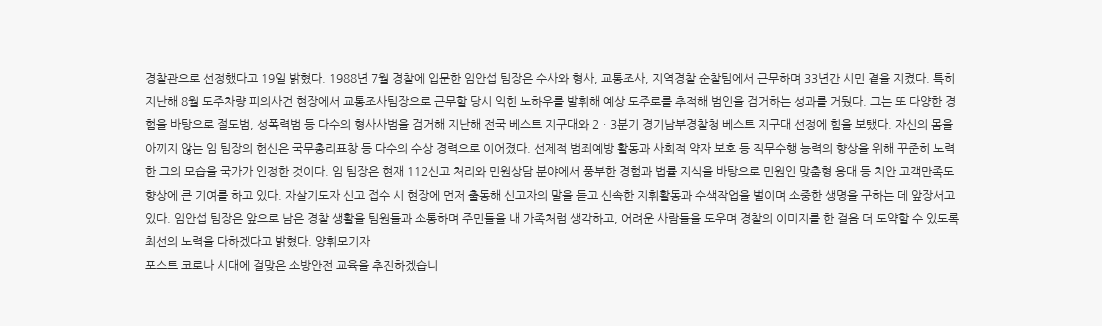경찰관으로 선정했다고 19일 밝혔다. 1988년 7월 경찰에 입문한 임안섭 팀장은 수사와 형사, 교통조사, 지역경찰 순찰팀에서 근무하며 33년간 시민 곁을 지켰다. 특히 지난해 8월 도주차량 피의사건 현장에서 교통조사팀장으로 근무할 당시 익힌 노하우를 발휘해 예상 도주로를 추적해 범인을 검거하는 성과를 거뒀다. 그는 또 다양한 경험을 바탕으로 절도범, 성폭력범 등 다수의 형사사범을 검거해 지난해 전국 베스트 지구대와 2ㆍ3분기 경기남부경찰청 베스트 지구대 선정에 힘을 보탰다. 자신의 몸을 아끼지 않는 임 팀장의 헌신은 국무총리표창 등 다수의 수상 경력으로 이어졌다. 선제적 범죄예방 활동과 사회적 약자 보호 등 직무수행 능력의 향상을 위해 꾸준히 노력한 그의 모습을 국가가 인정한 것이다. 임 팀장은 현재 112신고 처리와 민원상담 분야에서 풍부한 경험과 법률 지식을 바탕으로 민원인 맞춤형 응대 등 치안 고객만족도 향상에 큰 기여를 하고 있다. 자살기도자 신고 접수 시 현장에 먼저 출동해 신고자의 말을 듣고 신속한 지휘활동과 수색작업을 벌이며 소중한 생명을 구하는 데 앞장서고 있다. 임안섭 팀장은 앞으로 남은 경찰 생활을 팀원들과 소통하며 주민들을 내 가족처럼 생각하고, 어려운 사람들을 도우며 경찰의 이미지를 한 걸음 더 도약할 수 있도록 최선의 노력을 다하겠다고 밝혔다. 양휘모기자
포스트 코로나 시대에 걸맞은 소방안전 교육을 추진하겠습니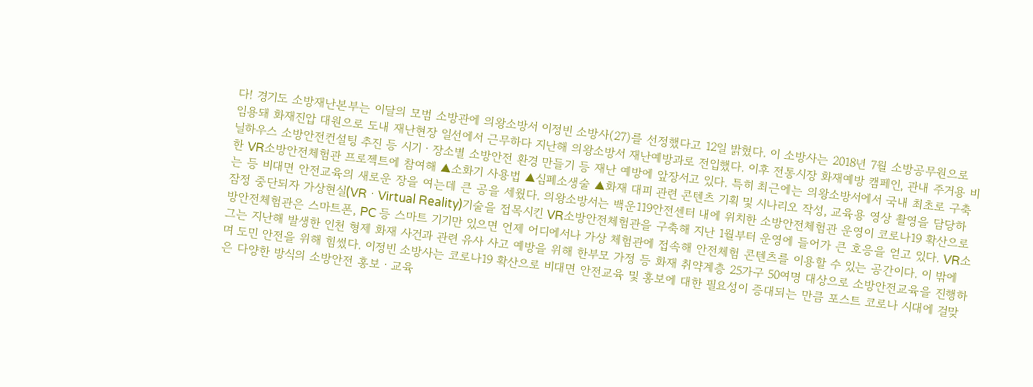다! 경기도 소방재난본부는 이달의 모범 소방관에 의왕소방서 이정빈 소방사(27)를 선정했다고 12일 밝혔다. 이 소방사는 2018년 7월 소방공무원으로 임용돼 화재진압 대원으로 도내 재난현장 일선에서 근무하다 지난해 의왕소방서 재난예방과로 전입했다. 이후 전통시장 화재예방 캠페인, 관내 주거용 비닐하우스 소방안전컨설팅 추진 등 시기ㆍ장소별 소방안전 환경 만들기 등 재난 예방에 앞장서고 있다. 특히 최근에는 의왕소방서에서 국내 최초로 구축한 VR소방안전체험관 프로젝트에 참여해 ▲소화기 사용법 ▲심폐소생술 ▲화재 대피 관련 콘텐츠 기획 및 시나리오 작성, 교육용 영상 촬영을 담당하는 등 비대면 안전교육의 새로운 장을 여는데 큰 공을 세웠다. 의왕소방서는 백운119안전센터 내에 위치한 소방안전체험관 운영이 코로나19 확산으로 잠정 중단되자 가상현실(VRㆍVirtual Reality)기술을 접목시킨 VR소방안전체험관을 구축해 지난 1월부터 운영에 들어가 큰 호응을 얻고 있다. VR소방안전체험관은 스마트폰, PC 등 스마트 기기만 있으면 언제 어디에서나 가상 체험관에 접속해 안전체험 콘텐츠를 이용할 수 있는 공간이다. 이 밖에 그는 지난해 발생한 인천 형제 화재 사건과 관련 유사 사고 예방을 위해 한부모 가정 등 화재 취약계층 25가구 50여명 대상으로 소방안전교육을 진행하며 도민 안전을 위해 힘썼다. 이정빈 소방사는 코로나19 확산으로 비대면 안전교육 및 홍보에 대한 필요성이 증대되는 만큼 포스트 코로나 시대에 걸맞은 다양한 방식의 소방안전 홍보ㆍ교육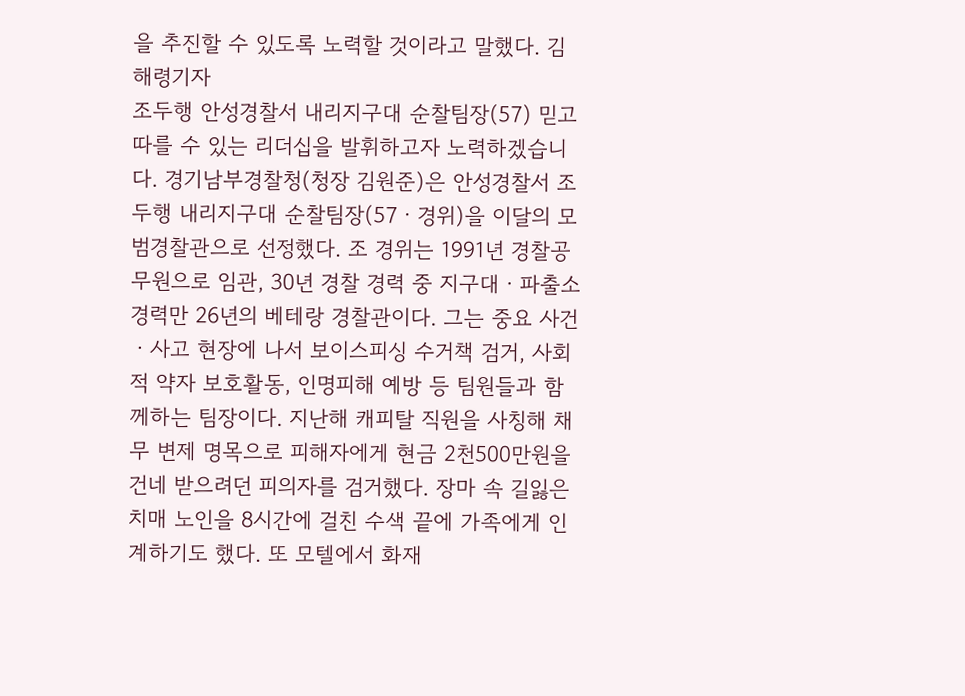을 추진할 수 있도록 노력할 것이라고 말했다. 김해령기자
조두행 안성경찰서 내리지구대 순찰팀장(57) 믿고 따를 수 있는 리더십을 발휘하고자 노력하겠습니다. 경기남부경찰청(청장 김원준)은 안성경찰서 조두행 내리지구대 순찰팀장(57ㆍ경위)을 이달의 모범경찰관으로 선정했다. 조 경위는 1991년 경찰공무원으로 임관, 30년 경찰 경력 중 지구대ㆍ파출소 경력만 26년의 베테랑 경찰관이다. 그는 중요 사건ㆍ사고 현장에 나서 보이스피싱 수거책 검거, 사회적 약자 보호활동, 인명피해 예방 등 팀원들과 함께하는 팀장이다. 지난해 캐피탈 직원을 사칭해 채무 변제 명목으로 피해자에게 현금 2천500만원을 건네 받으려던 피의자를 검거했다. 장마 속 길잃은 치매 노인을 8시간에 걸친 수색 끝에 가족에게 인계하기도 했다. 또 모텔에서 화재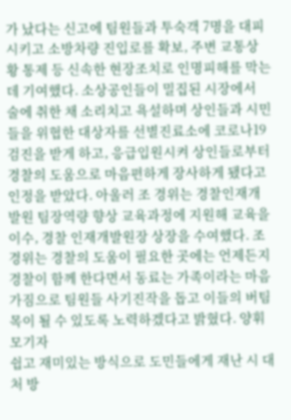가 났다는 신고에 팀원들과 투숙객 7명을 대피시키고 소방차량 진입로를 확보, 주변 교통상황 통제 등 신속한 현장조치로 인명피해를 막는데 기여했다. 소상공인들이 밀집된 시장에서 술에 취한 채 소리치고 욕설하며 상인들과 시민들을 위협한 대상자를 선별진료소에 코로나19 검진을 받게 하고, 응급입원시켜 상인들로부터 경찰의 도움으로 마음편하게 장사하게 됐다고 인정을 받았다. 아울러 조 경위는 경찰인재개발원 팀장역량 향상 교육과정에 지원해 교육을 이수, 경찰 인재개발원장 상장을 수여했다. 조 경위는 경찰의 도움이 필요한 곳에는 언제든지 경찰이 함께 한다면서 동료는 가족이라는 마음가짐으로 팀원들 사기진작을 돕고 이들의 버팀목이 될 수 있도록 노력하겠다고 밝혔다. 양휘모기자
쉽고 재미있는 방식으로 도민들에게 재난 시 대처 방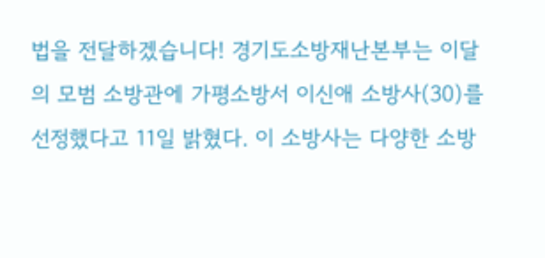법을 전달하겠습니다! 경기도소방재난본부는 이달의 모범 소방관에 가평소방서 이신애 소방사(30)를 선정했다고 11일 밝혔다. 이 소방사는 다양한 소방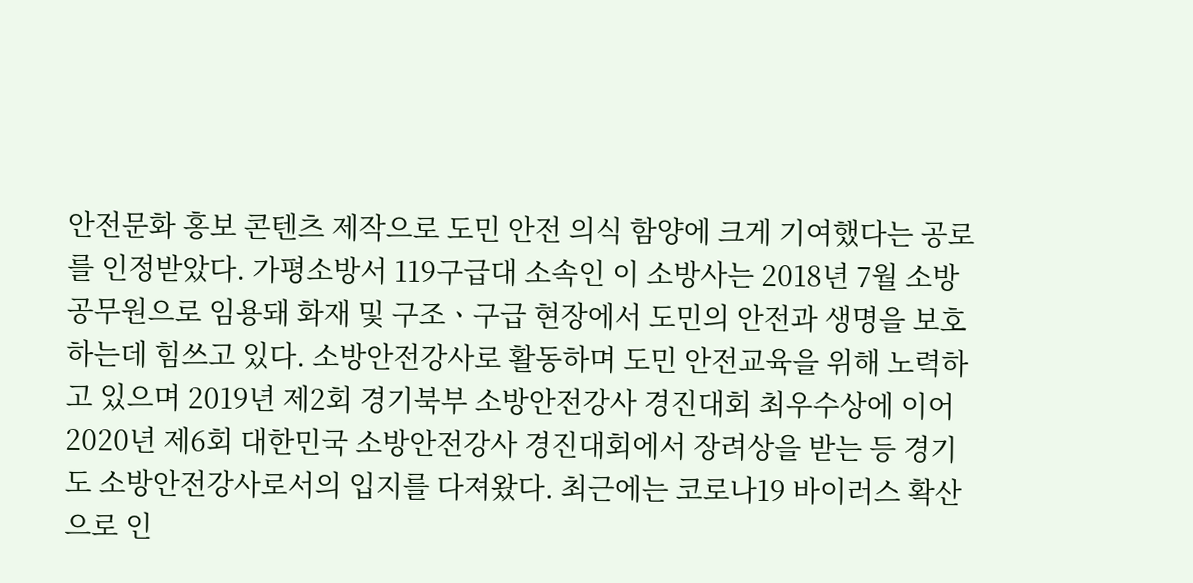안전문화 홍보 콘텐츠 제작으로 도민 안전 의식 함양에 크게 기여했다는 공로를 인정받았다. 가평소방서 119구급대 소속인 이 소방사는 2018년 7월 소방공무원으로 임용돼 화재 및 구조ㆍ구급 현장에서 도민의 안전과 생명을 보호하는데 힘쓰고 있다. 소방안전강사로 활동하며 도민 안전교육을 위해 노력하고 있으며 2019년 제2회 경기북부 소방안전강사 경진대회 최우수상에 이어 2020년 제6회 대한민국 소방안전강사 경진대회에서 장려상을 받는 등 경기도 소방안전강사로서의 입지를 다져왔다. 최근에는 코로나19 바이러스 확산으로 인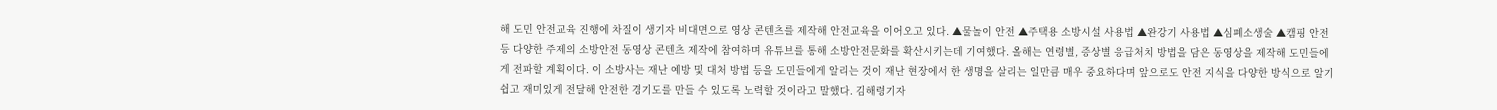해 도민 안전교육 진행에 차질이 생기자 비대면으로 영상 콘텐츠를 제작해 안전교육을 이어오고 있다. ▲물놀이 안전 ▲주택용 소방시설 사용법 ▲완강기 사용법 ▲심폐소생술 ▲캠핑 안전 등 다양한 주제의 소방안전 동영상 콘텐츠 제작에 참여하며 유튜브를 통해 소방안전문화를 확산시키는데 기여했다. 올해는 연령별, 증상별 응급처치 방법을 담은 동영상을 제작해 도민들에게 전파할 계획이다. 이 소방사는 재난 예방 및 대처 방법 등을 도민들에게 알리는 것이 재난 현장에서 한 생명을 살리는 일만큼 매우 중요하다며 앞으로도 안전 지식을 다양한 방식으로 알기 쉽고 재미있게 전달해 안전한 경기도를 만들 수 있도록 노력할 것이라고 말했다. 김해령기자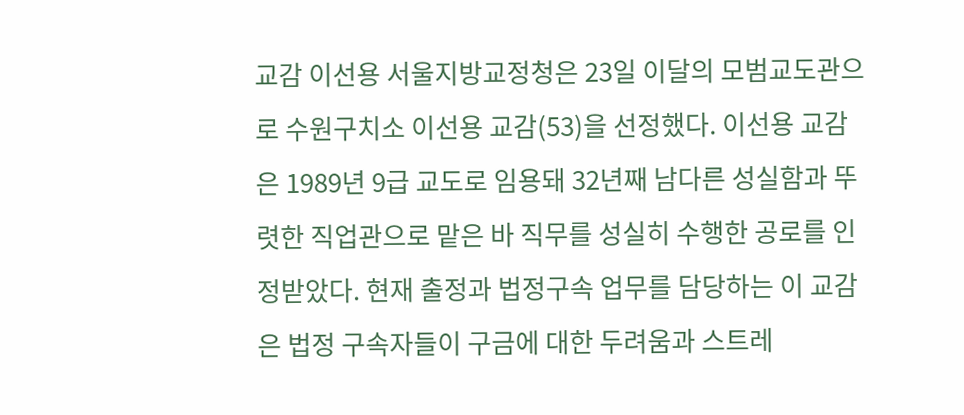교감 이선용 서울지방교정청은 23일 이달의 모범교도관으로 수원구치소 이선용 교감(53)을 선정했다. 이선용 교감은 1989년 9급 교도로 임용돼 32년째 남다른 성실함과 뚜렷한 직업관으로 맡은 바 직무를 성실히 수행한 공로를 인정받았다. 현재 출정과 법정구속 업무를 담당하는 이 교감은 법정 구속자들이 구금에 대한 두려움과 스트레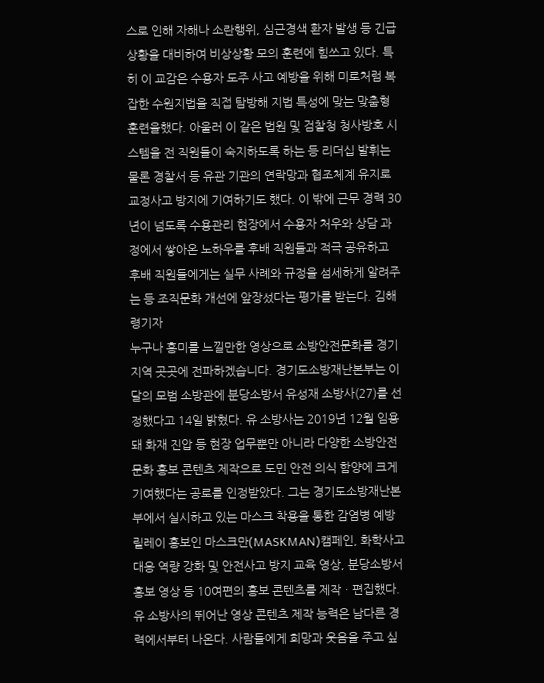스로 인해 자해나 소란행위, 심근경색 환자 발생 등 긴급상황을 대비하여 비상상황 모의 훈련에 힘쓰고 있다. 특히 이 교감은 수용자 도주 사고 예방을 위해 미로처럼 복잡한 수원지법을 직접 탐방해 지법 특성에 맞는 맞춤형 훈련을했다. 아울러 이 같은 법원 및 검찰청 청사방호 시스템을 전 직원들이 숙지하도록 하는 등 리더십 발휘는 물론 경찰서 등 유관 기관의 연락망과 협조체계 유지로 교정사고 방지에 기여하기도 했다. 이 밖에 근무 경력 30년이 넘도록 수용관리 현장에서 수용자 처우와 상담 과정에서 쌓아온 노하우를 후배 직원들과 적극 공유하고 후배 직원들에게는 실무 사례와 규정을 섬세하게 알려주는 등 조직문화 개선에 앞장섰다는 평가를 받는다. 김해령기자
누구나 흥미를 느낄만한 영상으로 소방안전문화를 경기지역 곳곳에 전파하겠습니다. 경기도소방재난본부는 이달의 모범 소방관에 분당소방서 유성재 소방사(27)를 선정했다고 14일 밝혔다. 유 소방사는 2019년 12월 임용돼 화재 진압 등 현장 업무뿐만 아니라 다양한 소방안전문화 홍보 콘텐츠 제작으로 도민 안전 의식 함양에 크게 기여했다는 공로를 인정받았다. 그는 경기도소방재난본부에서 실시하고 있는 마스크 착용을 통한 감염병 예방 릴레이 홍보인 마스크만(MASKMAN)캠페인, 화학사고 대응 역량 강화 및 안전사고 방지 교육 영상, 분당소방서 홍보 영상 등 10여편의 홍보 콘텐츠를 제작ㆍ편집했다. 유 소방사의 뛰어난 영상 콘텐츠 제작 능력은 남다른 경력에서부터 나온다. 사람들에게 희망과 웃음을 주고 싶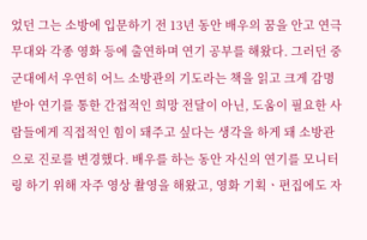었던 그는 소방에 입문하기 전 13년 동안 배우의 꿈을 안고 연극무대와 각종 영화 등에 출연하며 연기 공부를 해왔다. 그러던 중 군대에서 우연히 어느 소방관의 기도라는 책을 읽고 크게 감명받아 연기를 통한 간접적인 희망 전달이 아닌, 도움이 필요한 사람들에게 직접적인 힘이 돼주고 싶다는 생각을 하게 돼 소방관으로 진로를 변경했다. 배우를 하는 동안 자신의 연기를 모니터링 하기 위해 자주 영상 촬영을 해왔고, 영화 기획ㆍ편집에도 자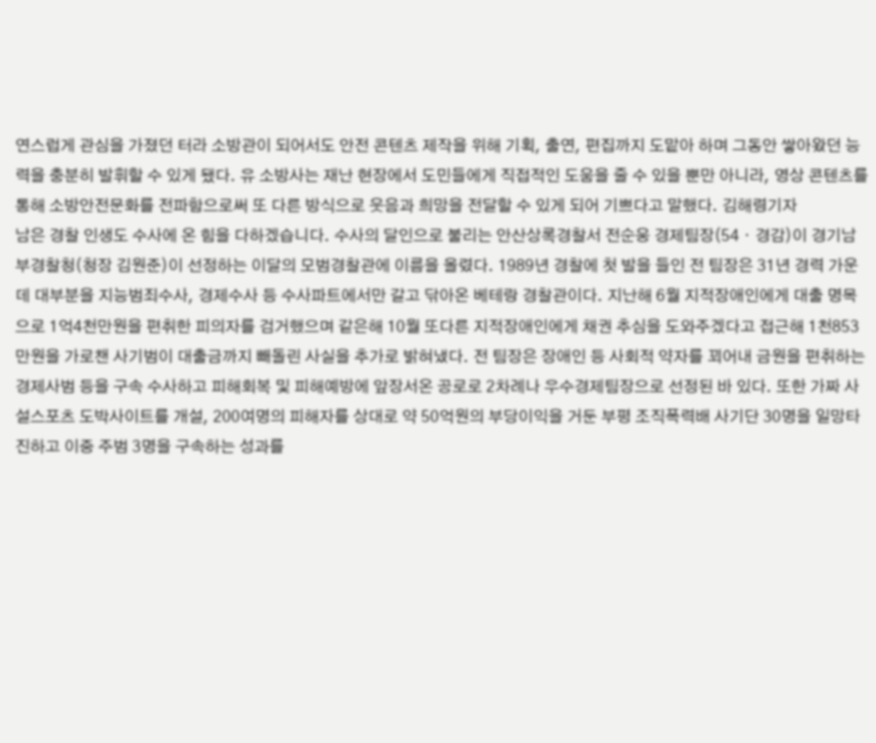연스럽게 관심을 가졌던 터라 소방관이 되어서도 안전 콘텐츠 제작을 위해 기획, 출연, 편집까지 도맡아 하며 그동안 쌓아왔던 능력을 충분히 발휘할 수 있게 됐다. 유 소방사는 재난 현장에서 도민들에게 직접적인 도움을 줄 수 있을 뿐만 아니라, 영상 콘텐츠를 통해 소방안전문화를 전파함으로써 또 다른 방식으로 웃음과 희망을 전달할 수 있게 되어 기쁘다고 말했다. 김해령기자
남은 경찰 인생도 수사에 온 힘을 다하겠습니다. 수사의 달인으로 불리는 안산상록경찰서 전순웅 경제팀장(54ㆍ경감)이 경기남부경찰청(청장 김원준)이 선정하는 이달의 모범경찰관에 이름을 올렸다. 1989년 경찰에 첫 발을 들인 전 팀장은 31년 경력 가운데 대부분을 지능범죄수사, 경제수사 등 수사파트에서만 갈고 닦아온 베테랑 경찰관이다. 지난해 6월 지적장애인에게 대출 명목으로 1억4천만원을 편취한 피의자를 검거했으며 같은해 10월 또다른 지적장애인에게 채권 추심을 도와주겠다고 접근해 1천853만원을 가로챈 사기범이 대출금까지 빼돌린 사실을 추가로 밝혀냈다. 전 팀장은 장애인 등 사회적 약자를 꾀어내 금원을 편취하는 경제사범 등을 구속 수사하고 피해회복 및 피해예방에 앞장서온 공로로 2차례나 우수경제팀장으로 선정된 바 있다. 또한 가짜 사설스포츠 도박사이트를 개설, 200여명의 피해자를 상대로 약 50억원의 부당이익을 거둔 부평 조직폭력배 사기단 30명을 일망타진하고 이중 주범 3명을 구속하는 성과를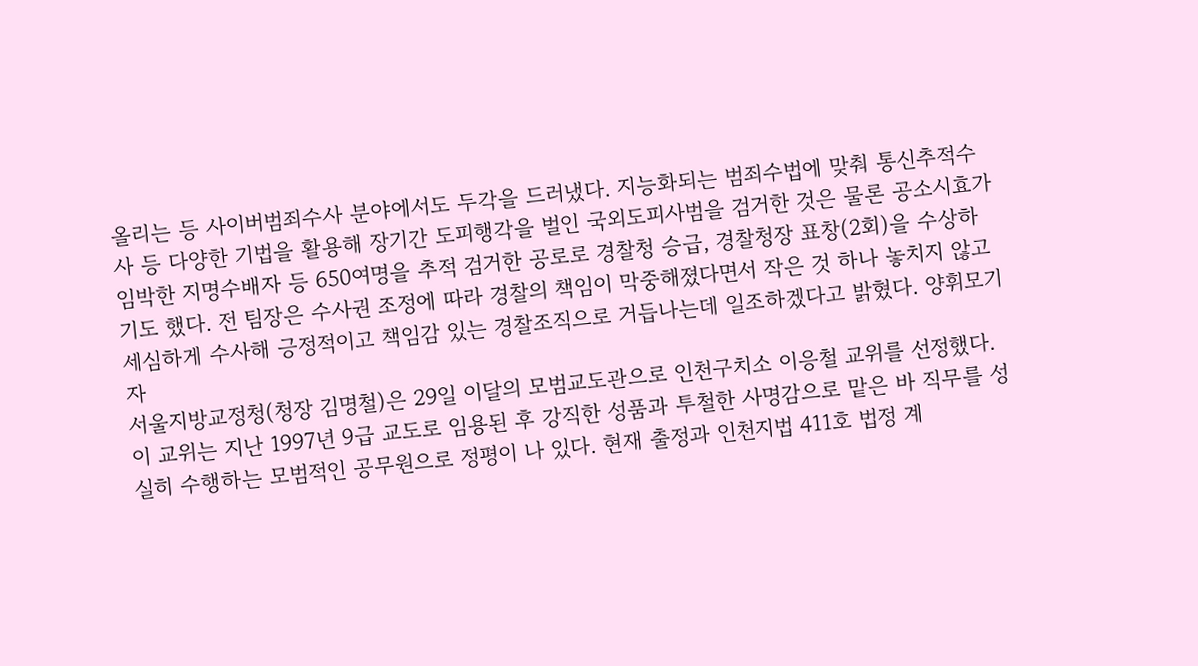올리는 등 사이버범죄수사 분야에서도 두각을 드러냈다. 지능화되는 범죄수법에 맞춰 통신추적수사 등 다양한 기법을 활용해 장기간 도피행각을 벌인 국외도피사범을 검거한 것은 물론 공소시효가 임박한 지명수배자 등 650여명을 추적 검거한 공로로 경찰청 승급, 경찰청장 표창(2회)을 수상하기도 했다. 전 팀장은 수사권 조정에 따라 경찰의 책임이 막중해졌다면서 작은 것 하나 놓치지 않고 세심하게 수사해 긍정적이고 책임감 있는 경찰조직으로 거듭나는데 일조하겠다고 밝혔다. 양휘모기자
서울지방교정청(청장 김명철)은 29일 이달의 모범교도관으로 인천구치소 이응철 교위를 선정했다. 이 교위는 지난 1997년 9급 교도로 임용된 후 강직한 성품과 투철한 사명감으로 맡은 바 직무를 성실히 수행하는 모범적인 공무원으로 정평이 나 있다. 현재 출정과 인천지법 411호 법정 계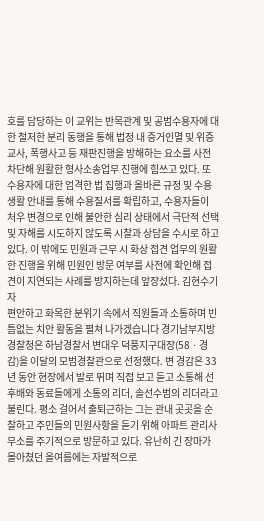호를 담당하는 이 교위는 반목관계 및 공범수용자에 대한 철저한 분리 동행을 통해 법정 내 증거인멸 및 위증교사, 폭행사고 등 재판진행을 방해하는 요소를 사전 차단해 원활한 형사소송업무 진행에 힘쓰고 있다. 또 수용자에 대한 엄격한 법 집행과 올바른 규정 및 수용생활 안내를 통해 수용질서를 확립하고, 수용자들이 처우 변경으로 인해 불안한 심리 상태에서 극단적 선택 및 자해를 시도하지 않도록 시찰과 상담을 수시로 하고 있다. 이 밖에도 민원과 근무 시 화상 접견 업무의 원활한 진행을 위해 민원인 방문 여부를 사전에 확인해 접견이 지연되는 사례를 방지하는데 앞장섰다. 김현수기자
편안하고 화목한 분위기 속에서 직원들과 소통하며 빈틈없는 치안 활동을 펼쳐 나가겠습니다 경기남부지방경찰청은 하남경찰서 변대우 덕풍지구대장(58ㆍ경감)을 이달의 모범경찰관으로 선정했다. 변 경감은 33년 동안 현장에서 발로 뛰며 직접 보고 듣고 소통해 선후배와 동료들에게 소통의 리더, 솔선수범의 리더라고 불린다. 평소 걸어서 출퇴근하는 그는 관내 곳곳을 순찰하고 주민들의 민원사항을 듣기 위해 아파트 관리사무소를 주기적으로 방문하고 있다. 유난히 긴 장마가 몰아쳤던 올여름에는 자발적으로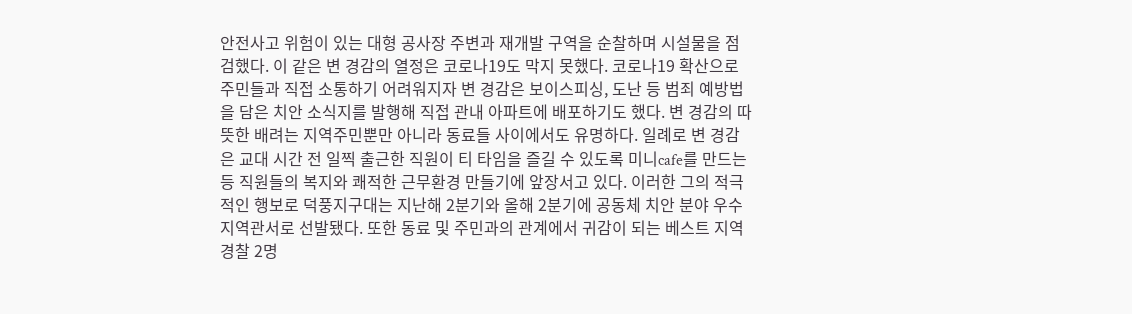안전사고 위험이 있는 대형 공사장 주변과 재개발 구역을 순찰하며 시설물을 점검했다. 이 같은 변 경감의 열정은 코로나19도 막지 못했다. 코로나19 확산으로 주민들과 직접 소통하기 어려워지자 변 경감은 보이스피싱, 도난 등 범죄 예방법을 담은 치안 소식지를 발행해 직접 관내 아파트에 배포하기도 했다. 변 경감의 따뜻한 배려는 지역주민뿐만 아니라 동료들 사이에서도 유명하다. 일례로 변 경감은 교대 시간 전 일찍 출근한 직원이 티 타임을 즐길 수 있도록 미니cafe를 만드는 등 직원들의 복지와 쾌적한 근무환경 만들기에 앞장서고 있다. 이러한 그의 적극적인 행보로 덕풍지구대는 지난해 2분기와 올해 2분기에 공동체 치안 분야 우수지역관서로 선발됐다. 또한 동료 및 주민과의 관계에서 귀감이 되는 베스트 지역 경찰 2명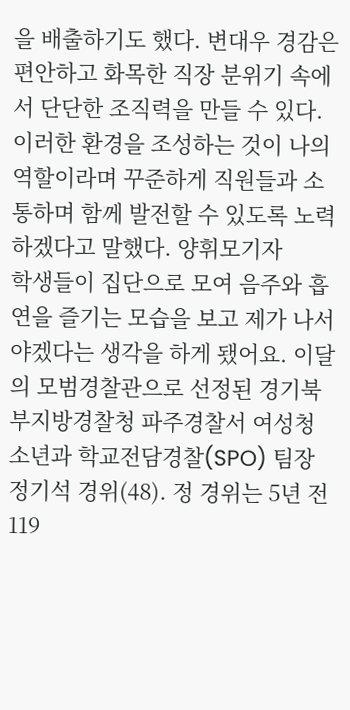을 배출하기도 했다. 변대우 경감은 편안하고 화목한 직장 분위기 속에서 단단한 조직력을 만들 수 있다. 이러한 환경을 조성하는 것이 나의 역할이라며 꾸준하게 직원들과 소통하며 함께 발전할 수 있도록 노력하겠다고 말했다. 양휘모기자
학생들이 집단으로 모여 음주와 흡연을 즐기는 모습을 보고 제가 나서야겠다는 생각을 하게 됐어요. 이달의 모범경찰관으로 선정된 경기북부지방경찰청 파주경찰서 여성청소년과 학교전담경찰(SPO) 팀장 정기석 경위(48). 정 경위는 5년 전 119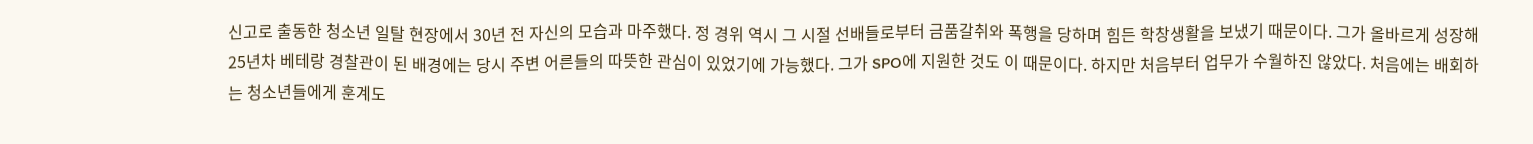신고로 출동한 청소년 일탈 현장에서 30년 전 자신의 모습과 마주했다. 정 경위 역시 그 시절 선배들로부터 금품갈취와 폭행을 당하며 힘든 학창생활을 보냈기 때문이다. 그가 올바르게 성장해 25년차 베테랑 경찰관이 된 배경에는 당시 주변 어른들의 따뜻한 관심이 있었기에 가능했다. 그가 SPO에 지원한 것도 이 때문이다. 하지만 처음부터 업무가 수월하진 않았다. 처음에는 배회하는 청소년들에게 훈계도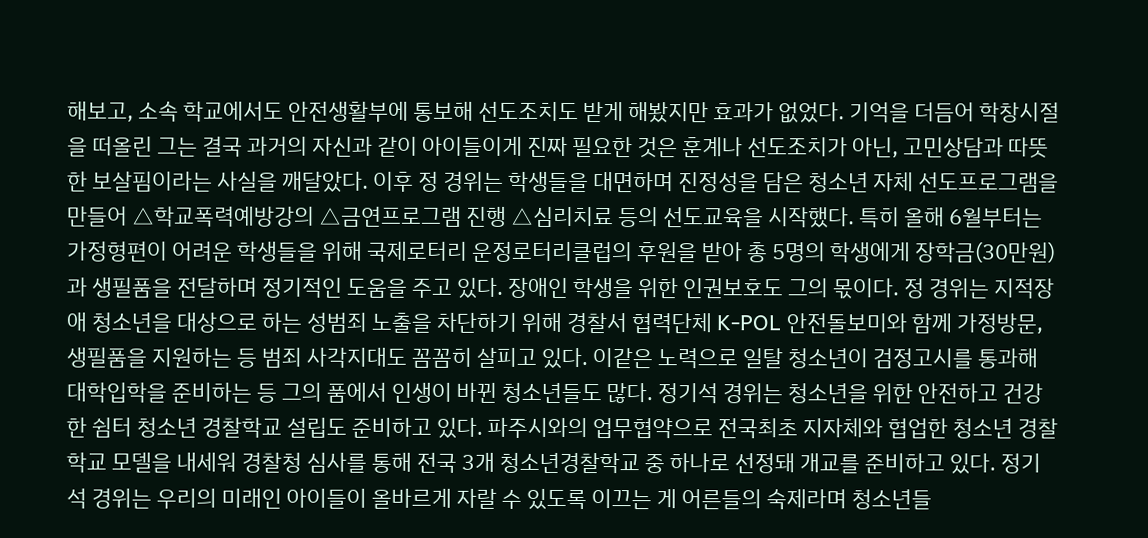해보고, 소속 학교에서도 안전생활부에 통보해 선도조치도 받게 해봤지만 효과가 없었다. 기억을 더듬어 학창시절을 떠올린 그는 결국 과거의 자신과 같이 아이들이게 진짜 필요한 것은 훈계나 선도조치가 아닌, 고민상담과 따뜻한 보살핌이라는 사실을 깨달았다. 이후 정 경위는 학생들을 대면하며 진정성을 담은 청소년 자체 선도프로그램을 만들어 △학교폭력예방강의 △금연프로그램 진행 △심리치료 등의 선도교육을 시작했다. 특히 올해 6월부터는 가정형편이 어려운 학생들을 위해 국제로터리 운정로터리클럽의 후원을 받아 총 5명의 학생에게 장학금(30만원)과 생필품을 전달하며 정기적인 도움을 주고 있다. 장애인 학생을 위한 인권보호도 그의 몫이다. 정 경위는 지적장애 청소년을 대상으로 하는 성범죄 노출을 차단하기 위해 경찰서 협력단체 K-POL 안전돌보미와 함께 가정방문, 생필품을 지원하는 등 범죄 사각지대도 꼼꼼히 살피고 있다. 이같은 노력으로 일탈 청소년이 검정고시를 통과해 대학입학을 준비하는 등 그의 품에서 인생이 바뀐 청소년들도 많다. 정기석 경위는 청소년을 위한 안전하고 건강한 쉼터 청소년 경찰학교 설립도 준비하고 있다. 파주시와의 업무협약으로 전국최초 지자체와 협업한 청소년 경찰학교 모델을 내세워 경찰청 심사를 통해 전국 3개 청소년경찰학교 중 하나로 선정돼 개교를 준비하고 있다. 정기석 경위는 우리의 미래인 아이들이 올바르게 자랄 수 있도록 이끄는 게 어른들의 숙제라며 청소년들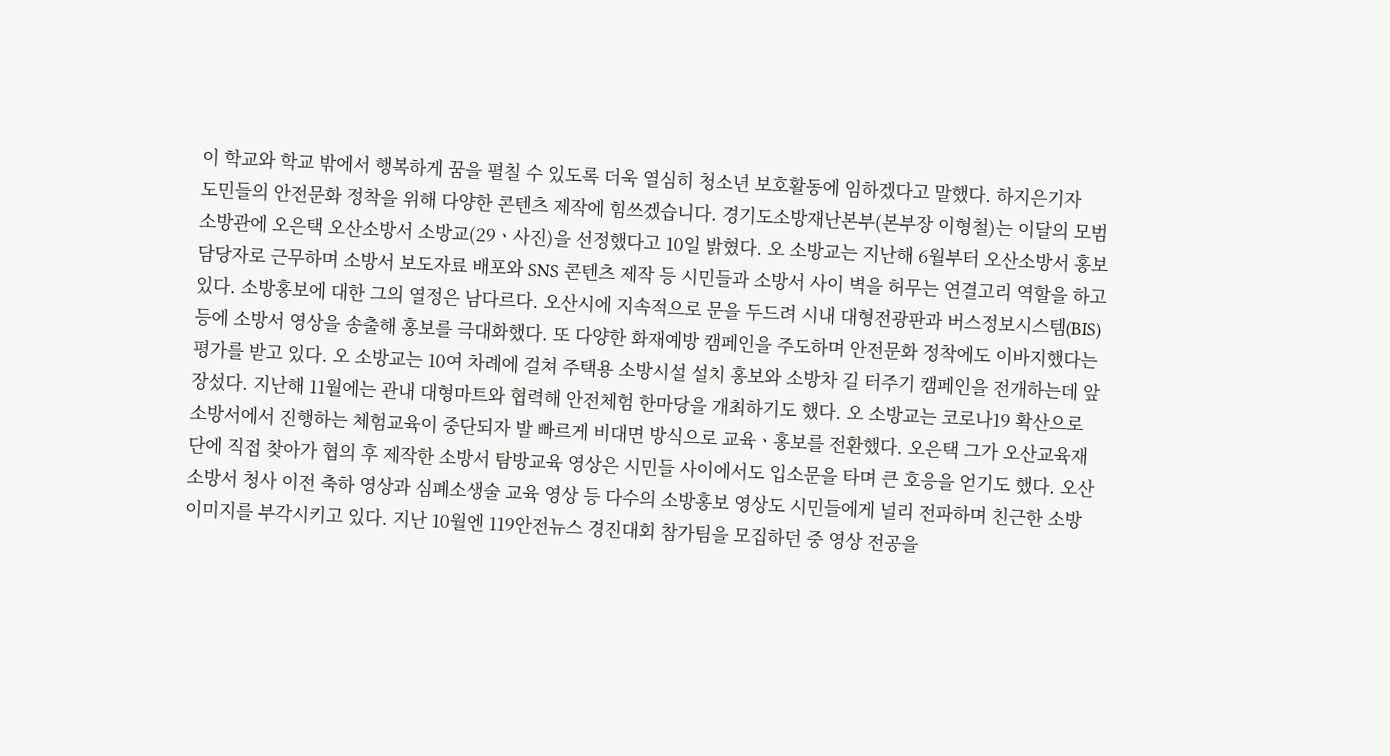이 학교와 학교 밖에서 행복하게 꿈을 펼칠 수 있도록 더욱 열심히 청소년 보호활동에 임하겠다고 말했다. 하지은기자
도민들의 안전문화 정착을 위해 다양한 콘텐츠 제작에 힘쓰겠습니다. 경기도소방재난본부(본부장 이형철)는 이달의 모범소방관에 오은택 오산소방서 소방교(29ㆍ사진)을 선정했다고 10일 밝혔다. 오 소방교는 지난해 6월부터 오산소방서 홍보담당자로 근무하며 소방서 보도자료 배포와 SNS 콘텐츠 제작 등 시민들과 소방서 사이 벽을 허무는 연결고리 역할을 하고 있다. 소방홍보에 대한 그의 열정은 남다르다. 오산시에 지속적으로 문을 두드려 시내 대형전광판과 버스정보시스템(BIS) 등에 소방서 영상을 송출해 홍보를 극대화했다. 또 다양한 화재예방 캠페인을 주도하며 안전문화 정착에도 이바지했다는 평가를 받고 있다. 오 소방교는 10여 차례에 걸쳐 주택용 소방시설 설치 홍보와 소방차 길 터주기 캠페인을 전개하는데 앞장섰다. 지난해 11월에는 관내 대형마트와 협력해 안전체험 한마당을 개최하기도 했다. 오 소방교는 코로나19 확산으로 소방서에서 진행하는 체험교육이 중단되자 발 빠르게 비대면 방식으로 교육ㆍ홍보를 전환했다. 오은택 그가 오산교육재단에 직접 찾아가 협의 후 제작한 소방서 탐방교육 영상은 시민들 사이에서도 입소문을 타며 큰 호응을 얻기도 했다. 오산소방서 청사 이전 축하 영상과 심폐소생술 교육 영상 등 다수의 소방홍보 영상도 시민들에게 널리 전파하며 친근한 소방 이미지를 부각시키고 있다. 지난 10월엔 119안전뉴스 경진대회 참가팀을 모집하던 중 영상 전공을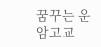꿈꾸는 운암고교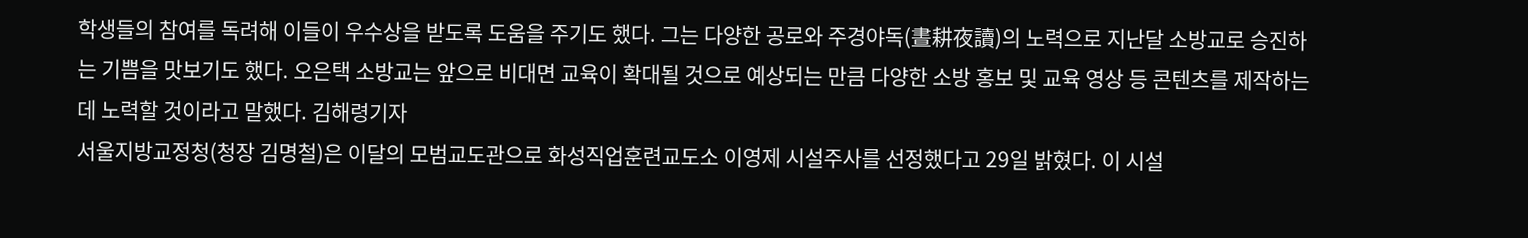학생들의 참여를 독려해 이들이 우수상을 받도록 도움을 주기도 했다. 그는 다양한 공로와 주경야독(晝耕夜讀)의 노력으로 지난달 소방교로 승진하는 기쁨을 맛보기도 했다. 오은택 소방교는 앞으로 비대면 교육이 확대될 것으로 예상되는 만큼 다양한 소방 홍보 및 교육 영상 등 콘텐츠를 제작하는 데 노력할 것이라고 말했다. 김해령기자
서울지방교정청(청장 김명철)은 이달의 모범교도관으로 화성직업훈련교도소 이영제 시설주사를 선정했다고 29일 밝혔다. 이 시설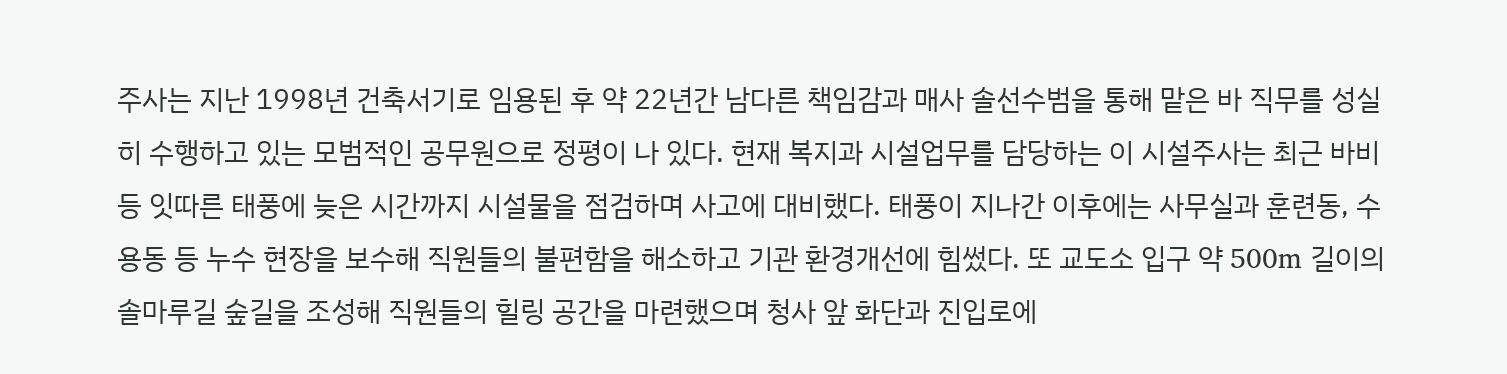주사는 지난 1998년 건축서기로 임용된 후 약 22년간 남다른 책임감과 매사 솔선수범을 통해 맡은 바 직무를 성실히 수행하고 있는 모범적인 공무원으로 정평이 나 있다. 현재 복지과 시설업무를 담당하는 이 시설주사는 최근 바비 등 잇따른 태풍에 늦은 시간까지 시설물을 점검하며 사고에 대비했다. 태풍이 지나간 이후에는 사무실과 훈련동, 수용동 등 누수 현장을 보수해 직원들의 불편함을 해소하고 기관 환경개선에 힘썼다. 또 교도소 입구 약 500m 길이의 솔마루길 숲길을 조성해 직원들의 힐링 공간을 마련했으며 청사 앞 화단과 진입로에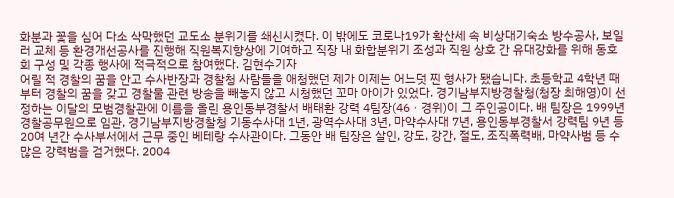화분과 꽃을 심어 다소 삭막했던 교도소 분위기를 쇄신시켰다. 이 밖에도 코로나19가 확산세 속 비상대기숙소 방수공사, 보일러 교체 등 환경개선공사를 진행해 직원복지향상에 기여하고 직장 내 화합분위기 조성과 직원 상호 간 유대강화를 위해 동호회 구성 및 각종 행사에 적극적으로 참여했다. 김현수기자
어릴 적 경찰의 꿈을 안고 수사반장과 경찰청 사람들을 애청했던 제가 이제는 어느덧 찐 형사가 됐습니다. 초등학교 4학년 때부터 경찰의 꿈을 갖고 경찰물 관련 방송을 빼놓지 않고 시청했던 꼬마 아이가 있었다. 경기남부지방경찰청(청장 최해영)이 선정하는 이달의 모범경찰관에 이름을 올린 용인동부경찰서 배태환 강력 4팀장(46ㆍ경위)이 그 주인공이다. 배 팀장은 1999년 경찰공무원으로 임관, 경기남부지방경찰청 기동수사대 1년, 광역수사대 3년, 마약수사대 7년, 용인동부경찰서 강력팀 9년 등 20여 년간 수사부서에서 근무 중인 베테랑 수사관이다. 그동안 배 팀장은 살인, 강도, 강간, 절도, 조직폭력배, 마약사범 등 수많은 강력범을 검거했다. 2004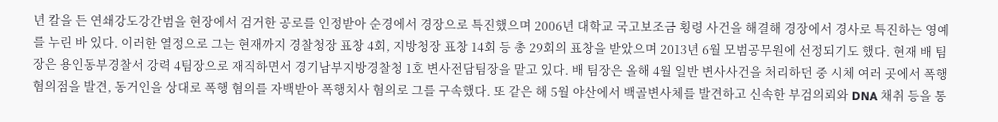년 칼을 든 연쇄강도강간범을 현장에서 검거한 공로를 인정받아 순경에서 경장으로 특진했으며 2006년 대학교 국고보조금 횡령 사건을 해결해 경장에서 경사로 특진하는 영예를 누린 바 있다. 이러한 열정으로 그는 현재까지 경찰청장 표창 4회, 지방청장 표창 14회 등 총 29회의 표창을 받았으며 2013년 6월 모범공무원에 선정되기도 했다. 현재 배 팀장은 용인동부경찰서 강력 4팀장으로 재직하면서 경기남부지방경찰청 1호 변사전담팀장을 맡고 있다. 배 팀장은 올해 4월 일반 변사사건을 처리하던 중 시체 여러 곳에서 폭행 혐의점을 발견, 동거인을 상대로 폭행 혐의를 자백받아 폭행치사 혐의로 그를 구속했다. 또 같은 해 5월 야산에서 백골변사체를 발견하고 신속한 부검의뢰와 DNA 채취 등을 통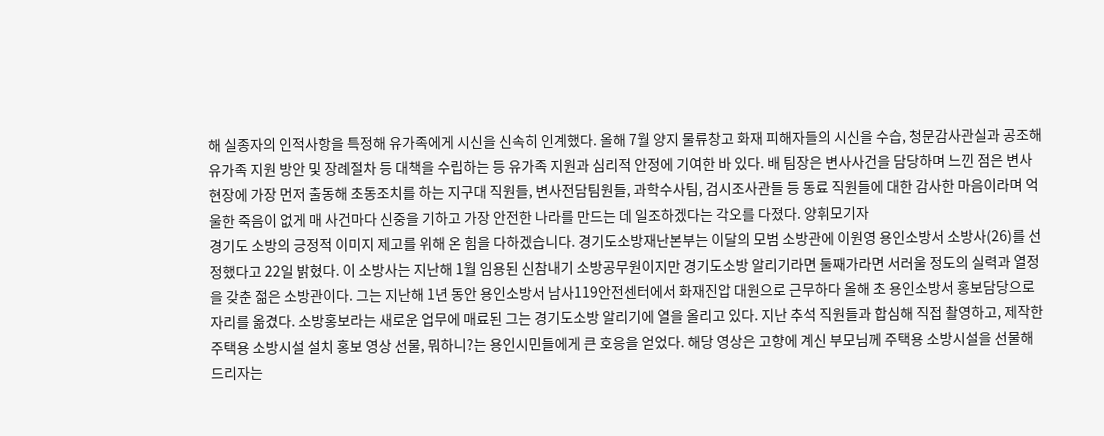해 실종자의 인적사항을 특정해 유가족에게 시신을 신속히 인계했다. 올해 7월 양지 물류창고 화재 피해자들의 시신을 수습, 청문감사관실과 공조해 유가족 지원 방안 및 장례절차 등 대책을 수립하는 등 유가족 지원과 심리적 안정에 기여한 바 있다. 배 팀장은 변사사건을 담당하며 느낀 점은 변사현장에 가장 먼저 출동해 초동조치를 하는 지구대 직원들, 변사전담팀원들, 과학수사팀, 검시조사관들 등 동료 직원들에 대한 감사한 마음이라며 억울한 죽음이 없게 매 사건마다 신중을 기하고 가장 안전한 나라를 만드는 데 일조하겠다는 각오를 다졌다. 양휘모기자
경기도 소방의 긍정적 이미지 제고를 위해 온 힘을 다하겠습니다. 경기도소방재난본부는 이달의 모범 소방관에 이원영 용인소방서 소방사(26)를 선정했다고 22일 밝혔다. 이 소방사는 지난해 1월 임용된 신참내기 소방공무원이지만 경기도소방 알리기라면 둘째가라면 서러울 정도의 실력과 열정을 갖춘 젊은 소방관이다. 그는 지난해 1년 동안 용인소방서 남사119안전센터에서 화재진압 대원으로 근무하다 올해 초 용인소방서 홍보담당으로 자리를 옮겼다. 소방홍보라는 새로운 업무에 매료된 그는 경기도소방 알리기에 열을 올리고 있다. 지난 추석 직원들과 합심해 직접 촬영하고, 제작한 주택용 소방시설 설치 홍보 영상 선물, 뭐하니?는 용인시민들에게 큰 호응을 얻었다. 해당 영상은 고향에 계신 부모님께 주택용 소방시설을 선물해 드리자는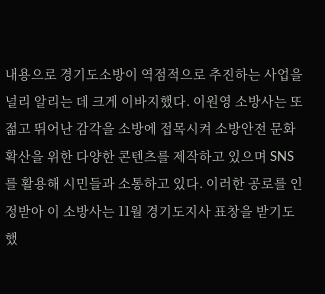내용으로 경기도소방이 역점적으로 추진하는 사업을 널리 알리는 데 크게 이바지했다. 이원영 소방사는 또 젊고 뛰어난 감각을 소방에 접목시켜 소방안전 문화 확산을 위한 다양한 콘텐츠를 제작하고 있으며 SNS를 활용해 시민들과 소통하고 있다. 이러한 공로를 인정받아 이 소방사는 11월 경기도지사 표창을 받기도 했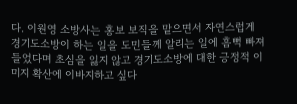다. 이원영 소방사는 홍보 보직을 맡으면서 자연스럽게 경기도소방이 하는 일을 도민들께 알리는 일에 흠뻑 빠져들었다며 초심을 잃지 않고 경기도소방에 대한 긍정적 이미지 확산에 이바지하고 싶다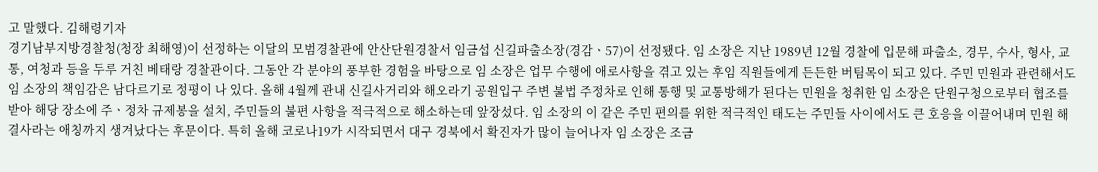고 말했다. 김해령기자
경기남부지방경찰청(청장 최해영)이 선정하는 이달의 모범경찰관에 안산단원경찰서 임금섭 신길파출소장(경감ㆍ57)이 선정됐다. 임 소장은 지난 1989년 12월 경찰에 입문해 파출소, 경무, 수사, 형사, 교통, 여청과 등을 두루 거친 베태랑 경찰관이다. 그동안 각 분야의 풍부한 경험을 바탕으로 임 소장은 업무 수행에 애로사항을 겪고 있는 후임 직원들에게 든든한 버팀목이 되고 있다. 주민 민원과 관련해서도 임 소장의 책임감은 남다르기로 정평이 나 있다. 올해 4월께 관내 신길사거리와 해오라기 공원입구 주변 불법 주정차로 인해 통행 및 교통방해가 된다는 민원을 청취한 임 소장은 단원구청으로부터 협조를 받아 해당 장소에 주ㆍ정차 규제봉을 설치, 주민들의 불편 사항을 적극적으로 해소하는데 앞장섰다. 임 소장의 이 같은 주민 편의를 위한 적극적인 태도는 주민들 사이에서도 큰 호응을 이끌어내며 민원 해결사라는 애칭까지 생겨났다는 후문이다. 특히 올해 코로나19가 시작되면서 대구 경북에서 확진자가 많이 늘어나자 임 소장은 조금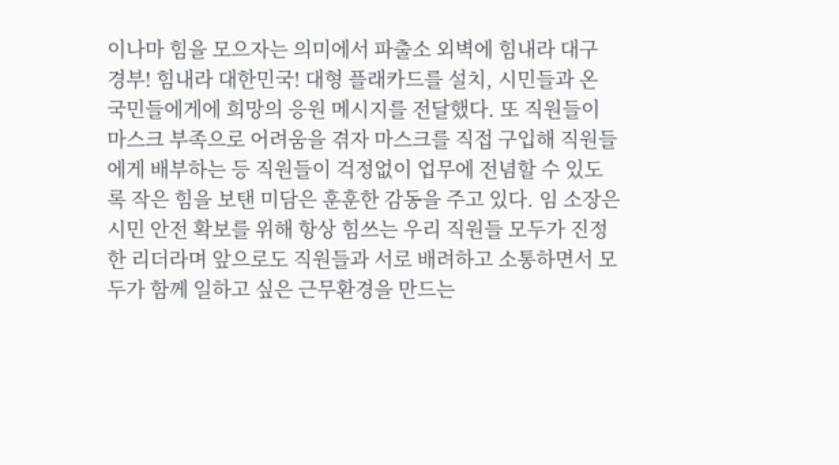이나마 힘을 모으자는 의미에서 파출소 외벽에 힘내라 대구 경부! 힘내라 대한민국! 대형 플래카드를 설치, 시민들과 온 국민들에게에 희망의 응원 메시지를 전달했다. 또 직원들이 마스크 부족으로 어려움을 겪자 마스크를 직접 구입해 직원들에게 배부하는 등 직원들이 걱정없이 업무에 전념할 수 있도록 작은 힘을 보탠 미담은 훈훈한 감동을 주고 있다. 임 소장은 시민 안전 확보를 위해 항상 힘쓰는 우리 직원들 모두가 진정한 리더라며 앞으로도 직원들과 서로 배려하고 소통하면서 모두가 함께 일하고 싶은 근무환경을 만드는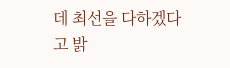데 최선을 다하겠다고 밝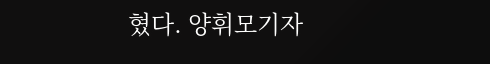혔다. 양휘모기자